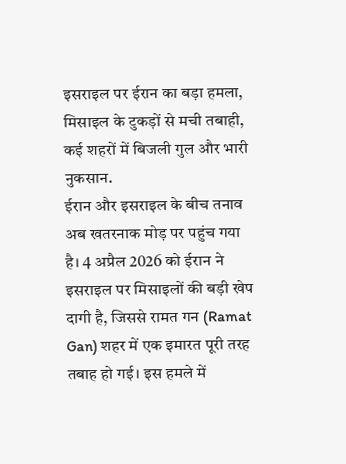इसराइल पर ईरान का बड़ा हमला, मिसाइल के टुकड़ों से मची तबाही, कई शहरों में बिजली गुल और भारी नुकसान.
ईरान और इसराइल के बीच तनाव अब खतरनाक मोड़ पर पहुंच गया है। 4 अप्रैल 2026 को ईरान ने इसराइल पर मिसाइलों की बड़ी खेप दागी है, जिससे रामत गन (Ramat Gan) शहर में एक इमारत पूरी तरह तबाह हो गई। इस हमले में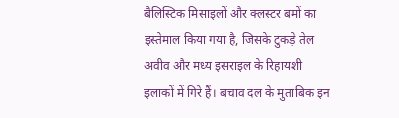बैलिस्टिक मिसाइलों और क्लस्टर बमों का इस्तेमाल किया गया है, जिसके टुकड़े तेल अवीव और मध्य इसराइल के रिहायशी इलाकों में गिरे हैं। बचाव दल के मुताबिक इन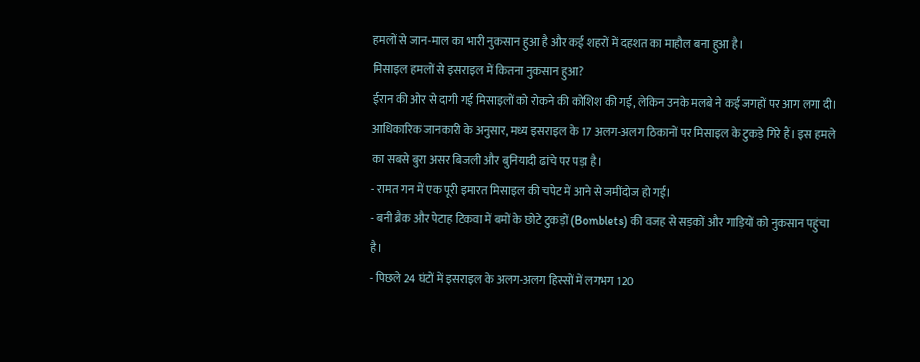हमलों से जान-माल का भारी नुकसान हुआ है और कई शहरों में दहशत का माहौल बना हुआ है।
मिसाइल हमलों से इसराइल में कितना नुकसान हुआ?
ईरान की ओर से दागी गई मिसाइलों को रोकने की कोशिश की गई, लेकिन उनके मलबे ने कई जगहों पर आग लगा दी। आधिकारिक जानकारी के अनुसार, मध्य इसराइल के 17 अलग-अलग ठिकानों पर मिसाइल के टुकड़े गिरे हैं। इस हमले का सबसे बुरा असर बिजली और बुनियादी ढांचे पर पड़ा है।
- रामत गन में एक पूरी इमारत मिसाइल की चपेट में आने से जमींदोज हो गई।
- बनी ब्रैक और पेटाह टिकवा में बमों के छोटे टुकड़ों (Bomblets) की वजह से सड़कों और गाड़ियों को नुकसान पहुंचा है।
- पिछले 24 घंटों में इसराइल के अलग-अलग हिस्सों में लगभग 120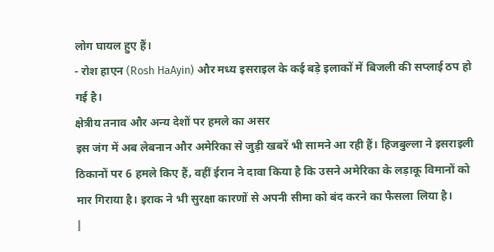लोग घायल हुए हैं।
- रोश हाएन (Rosh HaAyin) और मध्य इसराइल के कई बड़े इलाकों में बिजली की सप्लाई ठप हो गई है।
क्षेत्रीय तनाव और अन्य देशों पर हमले का असर
इस जंग में अब लेबनान और अमेरिका से जुड़ी खबरें भी सामने आ रही हैं। हिजबुल्ला ने इसराइली ठिकानों पर 6 हमले किए हैं, वहीं ईरान ने दावा किया है कि उसने अमेरिका के लड़ाकू विमानों को मार गिराया है। इराक ने भी सुरक्षा कारणों से अपनी सीमा को बंद करने का फैसला लिया है।
|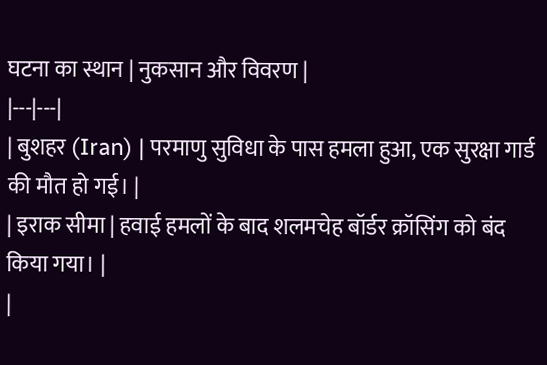घटना का स्थान | नुकसान और विवरण |
|---|---|
| बुशहर (Iran) | परमाणु सुविधा के पास हमला हुआ, एक सुरक्षा गार्ड की मौत हो गई। |
| इराक सीमा | हवाई हमलों के बाद शलमचेह बॉर्डर क्रॉसिंग को बंद किया गया। |
|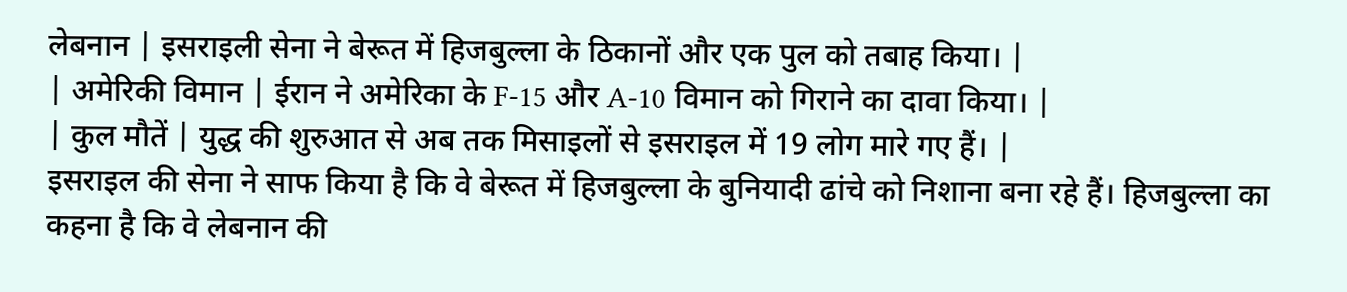लेबनान | इसराइली सेना ने बेरूत में हिजबुल्ला के ठिकानों और एक पुल को तबाह किया। |
| अमेरिकी विमान | ईरान ने अमेरिका के F-15 और A-10 विमान को गिराने का दावा किया। |
| कुल मौतें | युद्ध की शुरुआत से अब तक मिसाइलों से इसराइल में 19 लोग मारे गए हैं। |
इसराइल की सेना ने साफ किया है कि वे बेरूत में हिजबुल्ला के बुनियादी ढांचे को निशाना बना रहे हैं। हिजबुल्ला का कहना है कि वे लेबनान की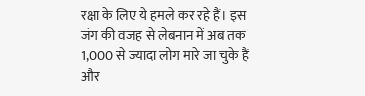रक्षा के लिए ये हमले कर रहे हैं। इस जंग की वजह से लेबनान में अब तक 1,000 से ज्यादा लोग मारे जा चुके हैं और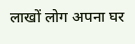लाखों लोग अपना घर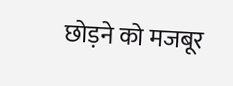छोड़ने को मजबूर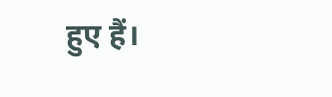हुए हैं।